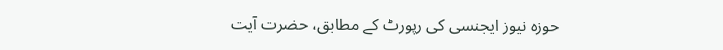حوزہ نیوز ایجنسی کی رپورٹ کے مطابق، حضرت آیت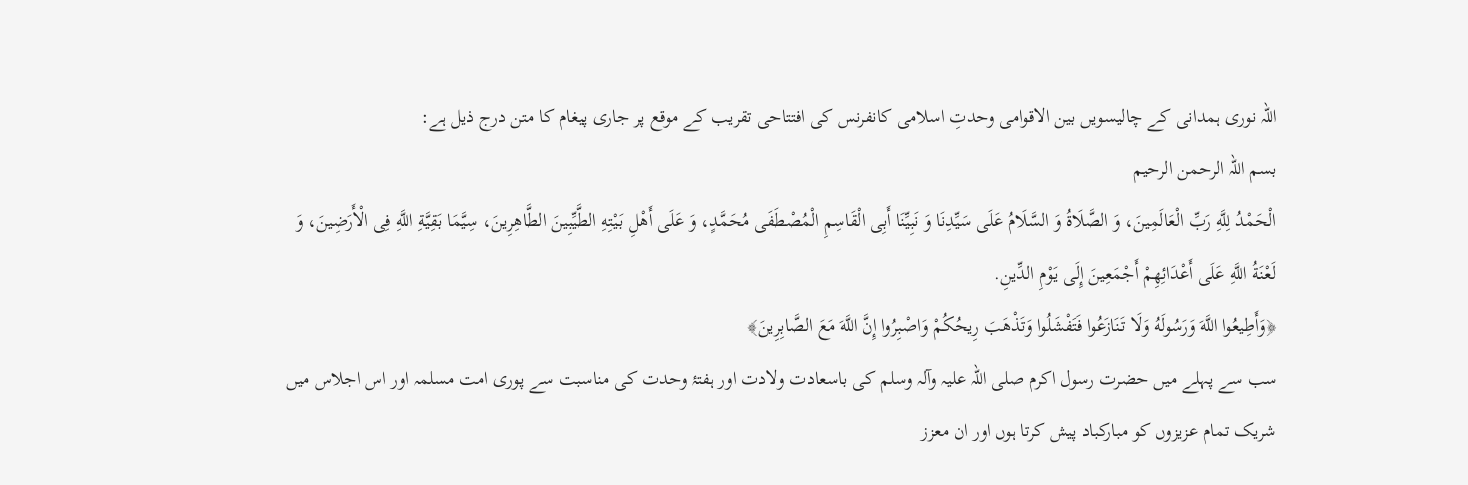اللہ نوری ہمدانی کے چالیسویں بین الاقوامی وحدتِ اسلامی کانفرنس کی افتتاحی تقریب کے موقع پر جاری پیغام کا متن درج ذیل ہے:
بسم اللہ الرحمن الرحیم
الْحَمْدُ لِلَّهِ رَبِّ الْعَالَمِینَ، وَ الصَّلَاةُ وَ السَّلَامُ عَلَی سَیِّدِنَا وَ نَبِیِّنَا أَبِی الْقَاسِمِ الْمُصْطَفَی مُحَمَّدٍ، وَ عَلَی أَهْلِ بَیْتِهِ الطَّیِّبِینَ الطَّاهِرِینَ، سِیَّمَا بَقِیَّةِ اللَّهِ فِی الْأَرَضِینَ، وَ لَعْنَةُ اللَّهِ عَلَی أَعْدَائِهِمْ أَجْمَعِینَ إِلَی یَوْمِ الدِّینِ.
﴿وَأَطِیعُوا اللَّهَ وَرَسُولَهُ وَلَا تَنَازَعُوا فَتَفْشَلُوا وَتَذْهَبَ رِیحُکُمْ وَاصْبِرُوا إِنَّ اللَّهَ مَعَ الصَّابِرِینَ﴾
سب سے پہلے میں حضرت رسول اکرم صلی اللہ علیہ وآلہ وسلم کی باسعادت ولادت اور ہفتۂ وحدت کی مناسبت سے پوری امت مسلمہ اور اس اجلاس میں شریک تمام عزیزوں کو مبارکباد پیش کرتا ہوں اور ان معزز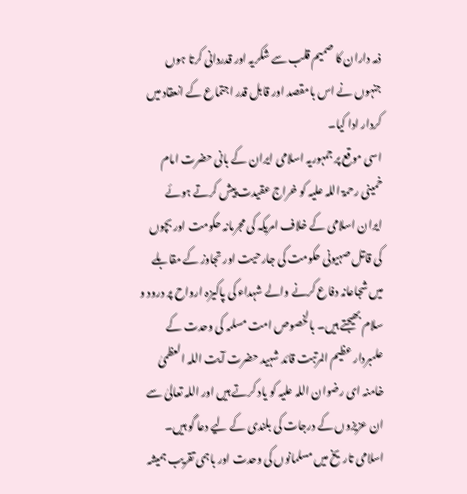ذمہ داران کا صمیم قلب سے شکریہ اور قدردانی کرتا ہوں جنہوں نے اس بامقصد اور قابل قدر اجتماع کے انعقاد میں کردار ادا کیا۔
اسی موقع پر جمہوریہ اسلامی ایران کے بانی حضرت امام خمینی رحمۃ اللہ علیہ کو خراج عقیدت پیش کرتے ہوئے ایران اسلامی کے خلاف امریکہ کی مجرمانہ حکومت اور بچوں کی قاتل صہیونی حکومت کی جارحیت اور تجاوز کے مقابلے میں شجاعانہ دفاع کرنے والے شہداء کی پاکیزہ ارواح پر درود و سلام بھیجتے ہیں۔ بالخصوص امت مسلمہ کی وحدت کے علمبردار عظیم المرتبت قائد شہید حضرت آیت اللہ العظمیٰ خامنہ ای رضوان اللہ علیہ کو یاد کرتے ہیں اور اللہ تعالیٰ سے ان عزیزوں کے درجات کی بلندی کے لیے دعا گو ہیں۔
اسلامی تاریخ میں مسلمانوں کی وحدت اور باہمی تقریب ہمیشہ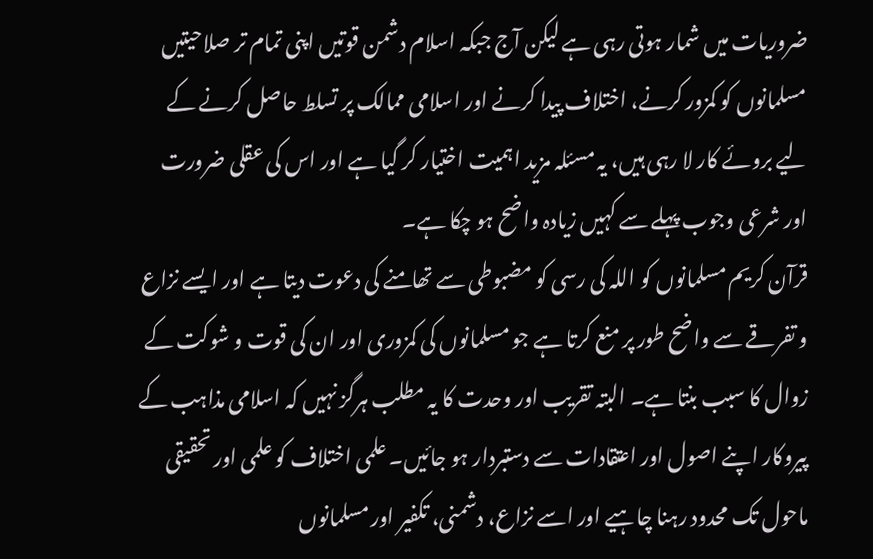ضروریات میں شمار ہوتی رہی ہے لیکن آج جبکہ اسلام دشمن قوتیں اپنی تمام تر صلاحیتیں مسلمانوں کو کمزور کرنے، اختلاف پیدا کرنے اور اسلامی ممالک پر تسلط حاصل کرنے کے لیے بروئے کار لا رہی ہیں، یہ مسئلہ مزید اہمیت اختیار کر گیا ہے اور اس کی عقلی ضرورت اور شرعی وجوب پہلے سے کہیں زیادہ واضح ہو چکا ہے۔
قرآن کریم مسلمانوں کو اللہ کی رسی کو مضبوطی سے تھامنے کی دعوت دیتا ہے اور ایسے نزاع و تفرقے سے واضح طور پر منع کرتا ہے جو مسلمانوں کی کمزوری اور ان کی قوت و شوکت کے زوال کا سبب بنتا ہے۔ البتہ تقریب اور وحدت کا یہ مطلب ہرگز نہیں کہ اسلامی مذاہب کے پیروکار اپنے اصول اور اعتقادات سے دستبردار ہو جائیں۔ علمی اختلاف کو علمی اور تحقیقی ماحول تک محدود رہنا چاہیے اور اسے نزاع، دشمنی، تکفیر اور مسلمانوں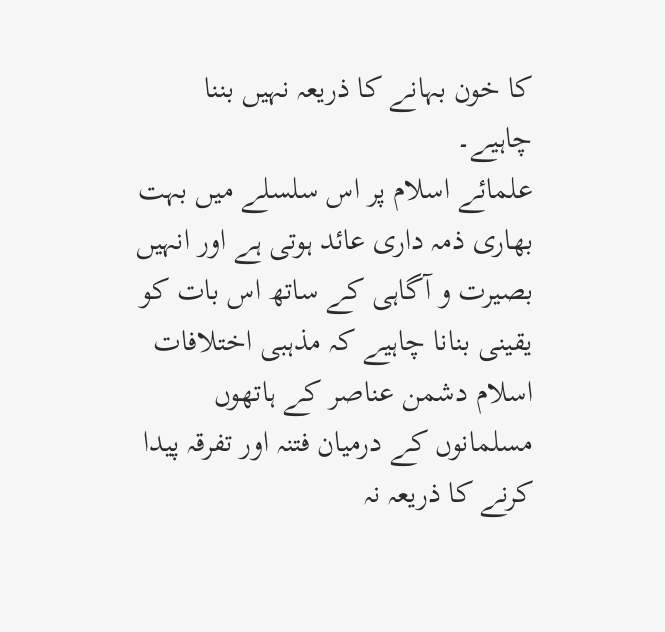کا خون بہانے کا ذریعہ نہیں بننا چاہیے۔
علمائے اسلام پر اس سلسلے میں بہت بھاری ذمہ داری عائد ہوتی ہے اور انہیں بصیرت و آگاہی کے ساتھ اس بات کو یقینی بنانا چاہیے کہ مذہبی اختلافات اسلام دشمن عناصر کے ہاتھوں مسلمانوں کے درمیان فتنہ اور تفرقہ پیدا کرنے کا ذریعہ نہ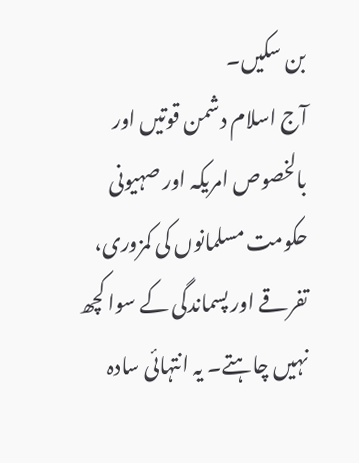بن سکیں۔
آج اسلام دشمن قوتیں اور بالخصوص امریکہ اور صہیونی حکومت مسلمانوں کی کمزوری، تفرقے اور پسماندگی کے سوا کچھ نہیں چاہتے۔ یہ انتہائی سادہ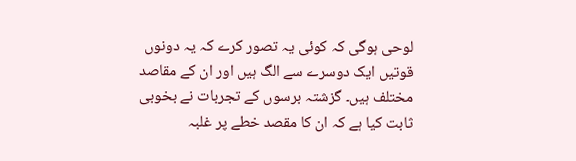لوحی ہوگی کہ کوئی یہ تصور کرے کہ یہ دونوں قوتیں ایک دوسرے سے الگ ہیں اور ان کے مقاصد مختلف ہیں۔ گزشتہ برسوں کے تجربات نے بخوبی ثابت کیا ہے کہ ان کا مقصد خطے پر غلبہ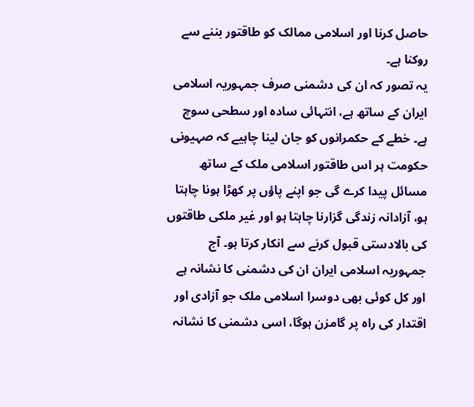حاصل کرنا اور اسلامی ممالک کو طاقتور بننے سے روکنا ہے۔
یہ تصور کہ ان کی دشمنی صرف جمہوریہ اسلامی ایران کے ساتھ ہے، انتہائی سادہ اور سطحی سوچ ہے۔ خطے کے حکمرانوں کو جان لینا چاہیے کہ صہیونی حکومت ہر اس طاقتور اسلامی ملک کے ساتھ مسائل پیدا کرے گی جو اپنے پاؤں پر کھڑا ہونا چاہتا ہو، آزادانہ زندگی گزارنا چاہتا ہو اور غیر ملکی طاقتوں کی بالادستی قبول کرنے سے انکار کرتا ہو۔ آج جمہوریہ اسلامی ایران ان کی دشمنی کا نشانہ ہے اور کل کوئی بھی دوسرا اسلامی ملک جو آزادی اور اقتدار کی راہ پر گامزن ہوگا، اسی دشمنی کا نشانہ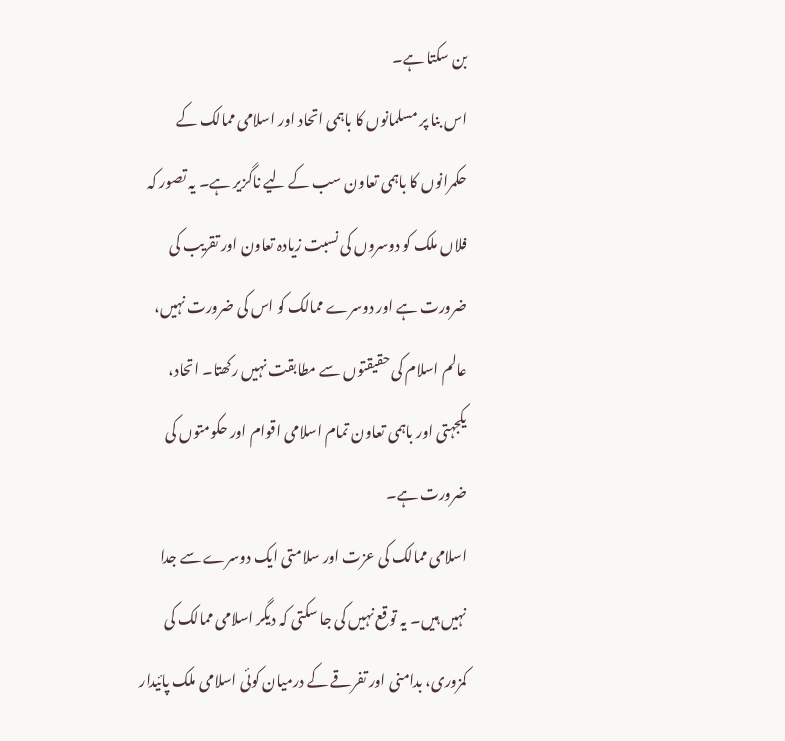بن سکتا ہے۔
اس بنا پر مسلمانوں کا باہمی اتحاد اور اسلامی ممالک کے حکمرانوں کا باہمی تعاون سب کے لیے ناگزیر ہے۔ یہ تصور کہ فلاں ملک کو دوسروں کی نسبت زیادہ تعاون اور تقریب کی ضرورت ہے اور دوسرے ممالک کو اس کی ضرورت نہیں، عالم اسلام کی حقیقتوں سے مطابقت نہیں رکھتا۔ اتحاد، یکجہتی اور باہمی تعاون تمام اسلامی اقوام اور حکومتوں کی ضرورت ہے۔
اسلامی ممالک کی عزت اور سلامتی ایک دوسرے سے جدا نہیں ہیں۔ یہ توقع نہیں کی جا سکتی کہ دیگر اسلامی ممالک کی کمزوری، بدامنی اور تفرقے کے درمیان کوئی اسلامی ملک پائیدار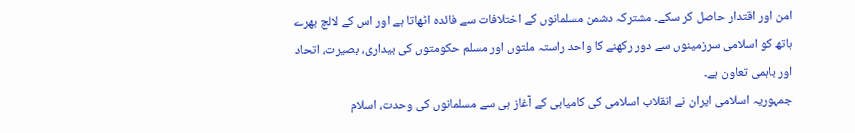امن اور اقتدار حاصل کر سکے۔ مشترکہ دشمن مسلمانوں کے اختلافات سے فائدہ اٹھاتا ہے اور اس کے لالچ بھرے ہاتھ کو اسلامی سرزمینوں سے دور رکھنے کا واحد راستہ ملتوں اور مسلم حکومتوں کی بیداری، بصیرت، اتحاد اور باہمی تعاون ہے۔
جمہوریہ اسلامی ایران نے انقلاب اسلامی کی کامیابی کے آغاز ہی سے مسلمانوں کی وحدت، اسلام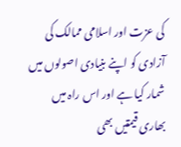کی عزت اور اسلامی ممالک کی آزادی کو اپنے بنیادی اصولوں میں شمار کیا ہے اور اس راہ میں بھاری قیمتیں بھی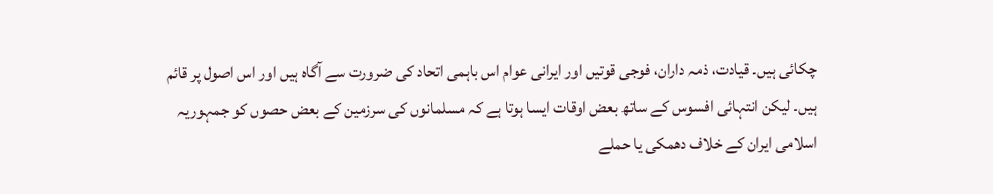چکائی ہیں۔ قیادت، ذمہ داران، فوجی قوتیں اور ایرانی عوام اس باہمی اتحاد کی ضرورت سے آگاہ ہیں اور اس اصول پر قائم ہیں۔ لیکن انتہائی افسوس کے ساتھ بعض اوقات ایسا ہوتا ہے کہ مسلمانوں کی سرزمین کے بعض حصوں کو جمہوریہ اسلامی ایران کے خلاف دھمکی یا حملے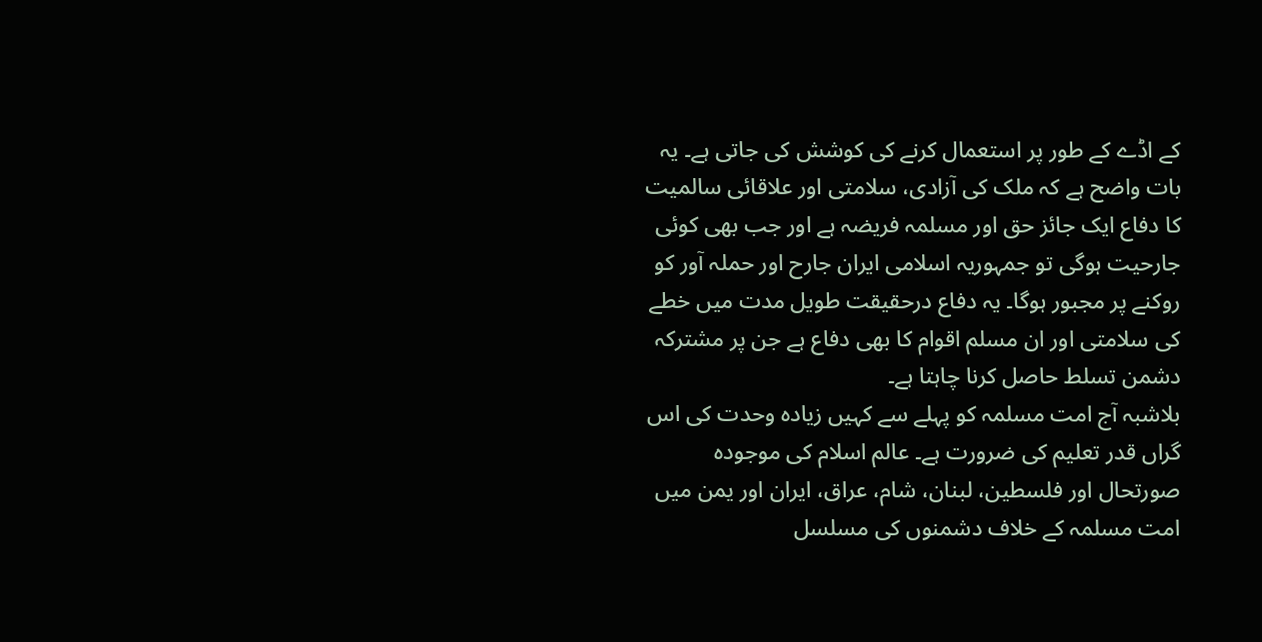کے اڈے کے طور پر استعمال کرنے کی کوشش کی جاتی ہے۔ یہ بات واضح ہے کہ ملک کی آزادی، سلامتی اور علاقائی سالمیت کا دفاع ایک جائز حق اور مسلمہ فریضہ ہے اور جب بھی کوئی جارحیت ہوگی تو جمہوریہ اسلامی ایران جارح اور حملہ آور کو روکنے پر مجبور ہوگا۔ یہ دفاع درحقیقت طویل مدت میں خطے کی سلامتی اور ان مسلم اقوام کا بھی دفاع ہے جن پر مشترکہ دشمن تسلط حاصل کرنا چاہتا ہے۔
بلاشبہ آج امت مسلمہ کو پہلے سے کہیں زیادہ وحدت کی اس گراں قدر تعلیم کی ضرورت ہے۔ عالم اسلام کی موجودہ صورتحال اور فلسطین، لبنان، شام، عراق، ایران اور یمن میں امت مسلمہ کے خلاف دشمنوں کی مسلسل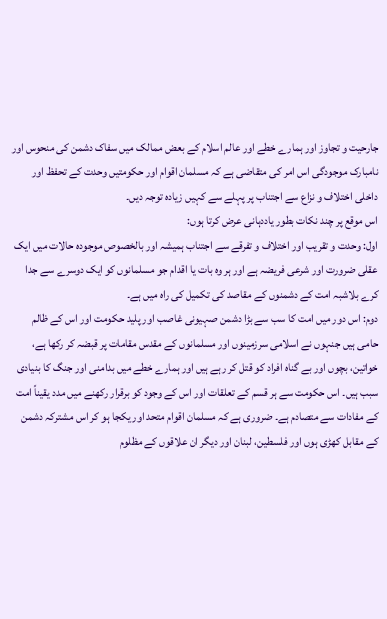جارحیت و تجاوز اور ہمارے خطے اور عالم اسلام کے بعض ممالک میں سفاک دشمن کی منحوس اور نامبارک موجودگی اس امر کی متقاضی ہے کہ مسلمان اقوام اور حکومتیں وحدت کے تحفظ اور داخلی اختلاف و نزاع سے اجتناب پر پہلے سے کہیں زیادہ توجہ دیں۔
اس موقع پر چند نکات بطور یاددہانی عرض کرتا ہوں:
اول: وحدت و تقریب اور اختلاف و تفرقے سے اجتناب ہمیشہ اور بالخصوص موجودہ حالات میں ایک عقلی ضرورت اور شرعی فریضہ ہے اور ہر وہ بات یا اقدام جو مسلمانوں کو ایک دوسرے سے جدا کرے بلاشبہ امت کے دشمنوں کے مقاصد کی تکمیل کی راہ میں ہے۔
دوم: اس دور میں امت کا سب سے بڑا دشمن صہیونی غاصب اور پلید حکومت اور اس کے ظالم حامی ہیں جنہوں نے اسلامی سرزمینوں اور مسلمانوں کے مقدس مقامات پر قبضہ کر رکھا ہے، خواتین، بچوں اور بے گناہ افراد کو قتل کر رہے ہیں اور ہمارے خطے میں بدامنی اور جنگ کا بنیادی سبب ہیں۔ اس حکومت سے ہر قسم کے تعلقات اور اس کے وجود کو برقرار رکھنے میں مدد یقیناً امت کے مفادات سے متصادم ہے۔ ضروری ہے کہ مسلمان اقوام متحد اور یکجا ہو کر اس مشترکہ دشمن کے مقابل کھڑی ہوں اور فلسطین، لبنان اور دیگر ان علاقوں کے مظلوم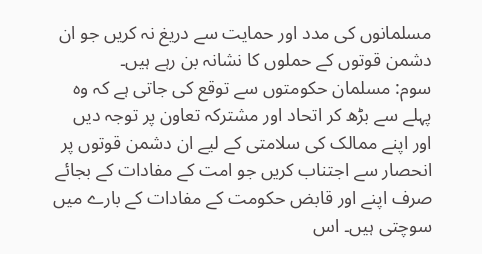مسلمانوں کی مدد اور حمایت سے دریغ نہ کریں جو ان دشمن قوتوں کے حملوں کا نشانہ بن رہے ہیں۔
سوم: مسلمان حکومتوں سے توقع کی جاتی ہے کہ وہ پہلے سے بڑھ کر اتحاد اور مشترکہ تعاون پر توجہ دیں اور اپنے ممالک کی سلامتی کے لیے ان دشمن قوتوں پر انحصار سے اجتناب کریں جو امت کے مفادات کے بجائے صرف اپنے اور قابض حکومت کے مفادات کے بارے میں سوچتی ہیں۔ اس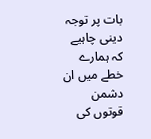بات پر توجہ دینی چاہیے کہ ہمارے خطے میں ان دشمن قوتوں کی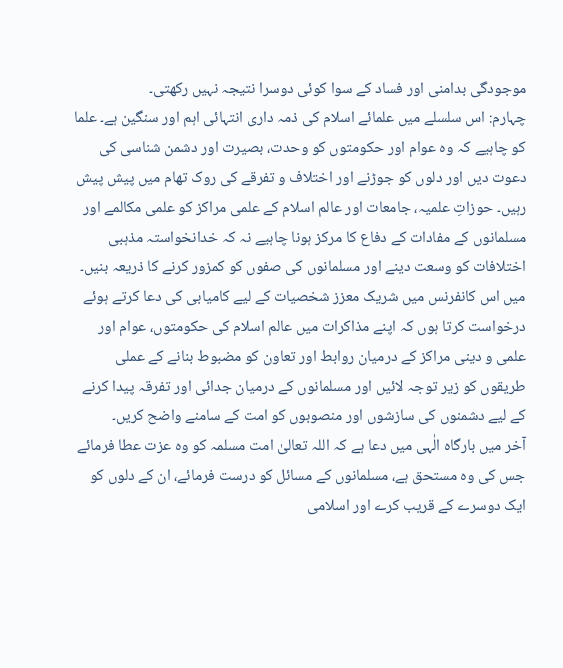موجودگی بدامنی اور فساد کے سوا کوئی دوسرا نتیجہ نہیں رکھتی۔
چہارم: اس سلسلے میں علمائے اسلام کی ذمہ داری انتہائی اہم اور سنگین ہے۔ علما کو چاہیے کہ وہ عوام اور حکومتوں کو وحدت، بصیرت اور دشمن شناسی کی دعوت دیں اور دلوں کو جوڑنے اور اختلاف و تفرقے کی روک تھام میں پیش پیش رہیں۔ حوزاتِ علمیہ، جامعات اور عالم اسلام کے علمی مراکز کو علمی مکالمے اور مسلمانوں کے مفادات کے دفاع کا مرکز ہونا چاہیے نہ کہ خدانخواستہ مذہبی اختلافات کو وسعت دینے اور مسلمانوں کی صفوں کو کمزور کرنے کا ذریعہ بنیں۔
میں اس کانفرنس میں شریک معزز شخصیات کے لیے کامیابی کی دعا کرتے ہوئے درخواست کرتا ہوں کہ اپنے مذاکرات میں عالم اسلام کی حکومتوں، عوام اور علمی و دینی مراکز کے درمیان روابط اور تعاون کو مضبوط بنانے کے عملی طریقوں کو زیر توجہ لائیں اور مسلمانوں کے درمیان جدائی اور تفرقہ پیدا کرنے کے لیے دشمنوں کی سازشوں اور منصوبوں کو امت کے سامنے واضح کریں۔
آخر میں بارگاہ الٰہی میں دعا ہے کہ اللہ تعالیٰ امت مسلمہ کو وہ عزت عطا فرمائے جس کی وہ مستحق ہے، مسلمانوں کے مسائل کو درست فرمائے، ان کے دلوں کو ایک دوسرے کے قریب کرے اور اسلامی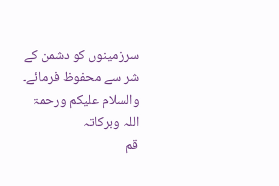سرزمینوں کو دشمن کے شر سے محفوظ فرمائے۔
والسلام علیکم ورحمۃ اللہ وبرکاتہ
قم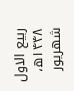ربیع الاول ۱۴۴۸ھ، شهریور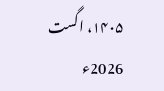۱۴۰۵، اگست 2026ء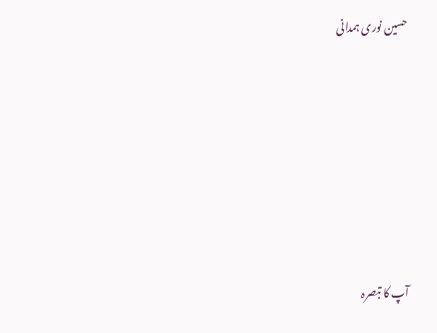حسین نوری ہمدانی









آپ کا تبصرہ